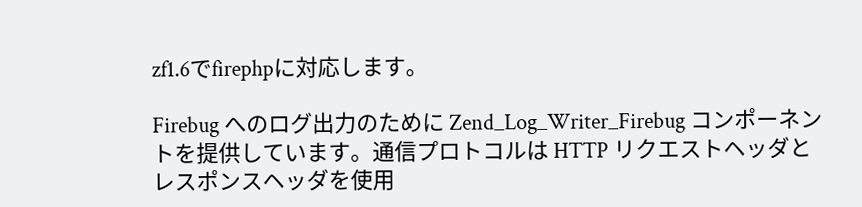zf1.6でfirephpに対応します。

Firebug へのログ出力のために Zend_Log_Writer_Firebug コンポーネントを提供しています。通信プロトコルは HTTP リクエストヘッダとレスポンスヘッダを使用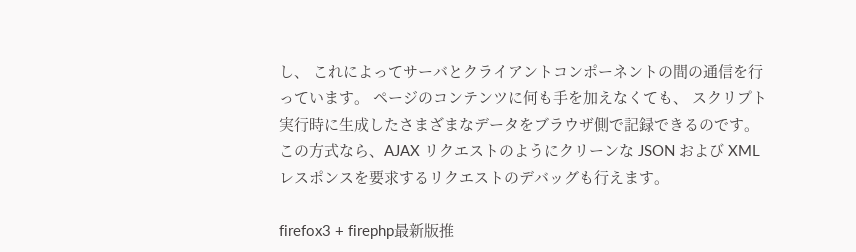し、 これによってサーバとクライアントコンポーネントの間の通信を行っています。 ページのコンテンツに何も手を加えなくても、 スクリプト実行時に生成したさまざまなデータをブラウザ側で記録できるのです。 この方式なら、AJAX リクエストのようにクリーンな JSON および XML レスポンスを要求するリクエストのデバッグも行えます。

firefox3 + firephp最新版推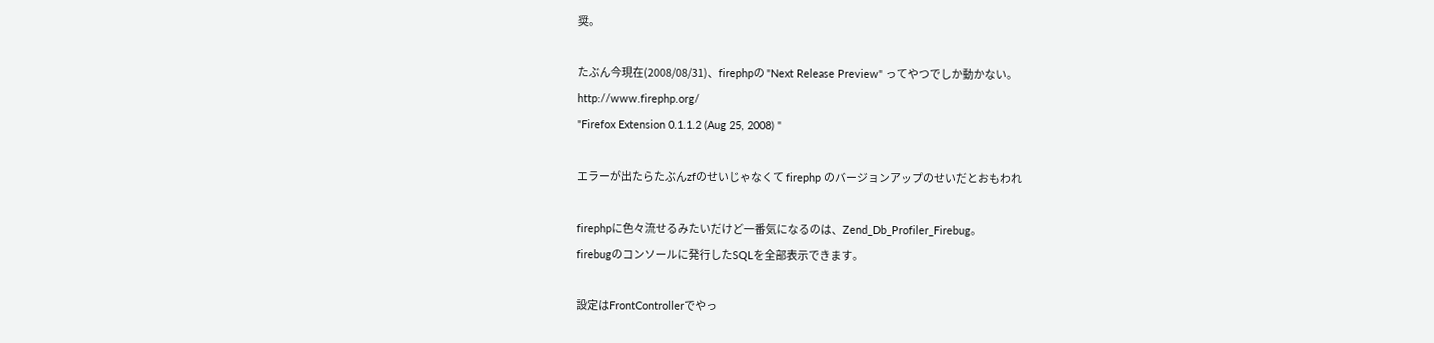奨。

たぶん今現在(2008/08/31)、firephpの "Next Release Preview" ってやつでしか動かない。
http://www.firephp.org/
"Firefox Extension 0.1.1.2 (Aug 25, 2008) "

エラーが出たらたぶんzfのせいじゃなくて firephp のバージョンアップのせいだとおもわれ

firephpに色々流せるみたいだけど一番気になるのは、Zend_Db_Profiler_Firebug。
firebugのコンソールに発行したSQLを全部表示できます。

設定はFrontControllerでやっ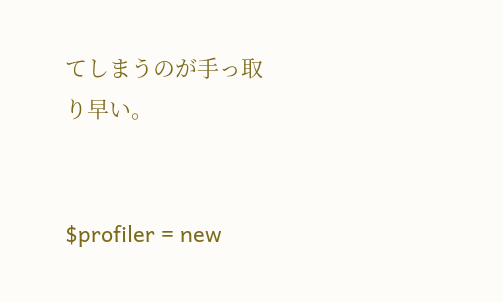てしまうのが手っ取り早い。


$profiler = new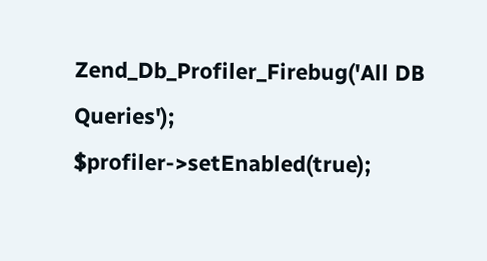Zend_Db_Profiler_Firebug('All DB Queries');
$profiler->setEnabled(true);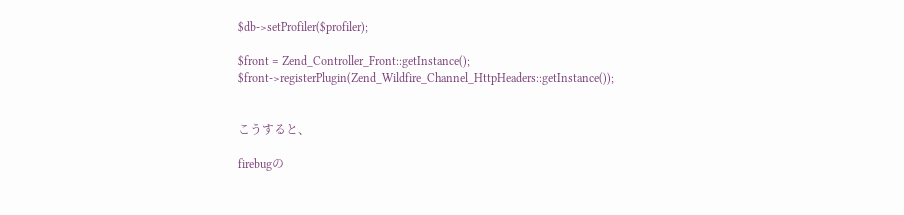$db->setProfiler($profiler);

$front = Zend_Controller_Front::getInstance();
$front->registerPlugin(Zend_Wildfire_Channel_HttpHeaders::getInstance());


こうすると、

firebugの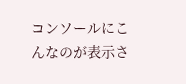コンソールにこんなのが表示さ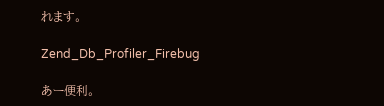れます。

Zend_Db_Profiler_Firebug

あー便利。